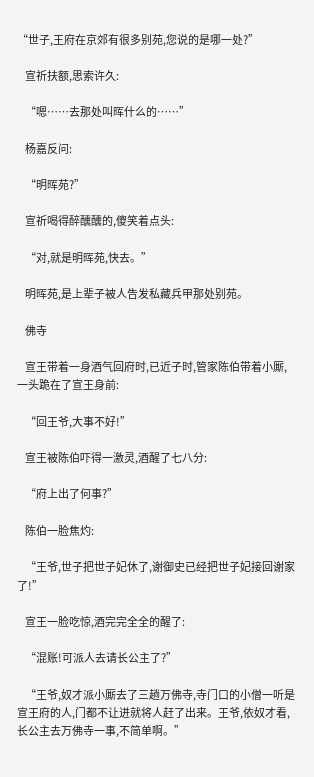“世子,王府在京郊有很多别苑,您说的是哪一处?”

    宣祈扶额,思索许久:

    “嗯……去那处叫晖什么的……”

    杨嘉反问:

    “明晖苑?”

    宣祈喝得醉醺醺的,傻笑着点头:

    “对,就是明晖苑,快去。”

    明晖苑,是上辈子被人告发私藏兵甲那处别苑。

    佛寺

    宣王带着一身酒气回府时,已近子时,管家陈伯带着小厮,一头跪在了宣王身前:

    “回王爷,大事不好!”

    宣王被陈伯吓得一激灵,酒醒了七八分:

    “府上出了何事?”

    陈伯一脸焦灼:

    “王爷,世子把世子妃休了,谢御史已经把世子妃接回谢家了!”

    宣王一脸吃惊,酒完完全全的醒了:

    “混账!可派人去请长公主了?”

    “王爷,奴才派小厮去了三趟万佛寺,寺门口的小僧一听是宣王府的人,门都不让进就将人赶了出来。王爷,依奴才看,长公主去万佛寺一事,不简单啊。”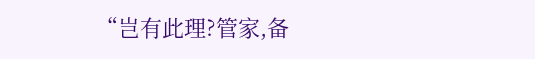“岂有此理?管家,备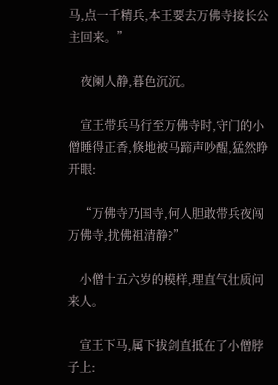马,点一千精兵,本王要去万佛寺接长公主回来。”

    夜阑人静,暮色沉沉。

    宣王带兵马行至万佛寺时,守门的小僧睡得正香,倏地被马蹄声吵醒,猛然睁开眼:

    “万佛寺乃国寺,何人胆敢带兵夜闯万佛寺,扰佛祖清静?”

    小僧十五六岁的模样,理直气壮质问来人。

    宣王下马,属下拔剑直抵在了小僧脖子上: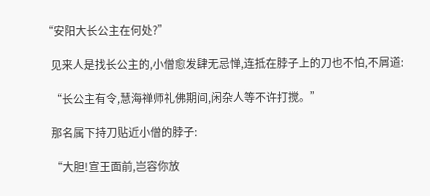“安阳大长公主在何处?”

    见来人是找长公主的,小僧愈发肆无忌惮,连抵在脖子上的刀也不怕,不屑道:

    “长公主有令,慧海禅师礼佛期间,闲杂人等不许打搅。”

    那名属下持刀贴近小僧的脖子:

    “大胆!宣王面前,岂容你放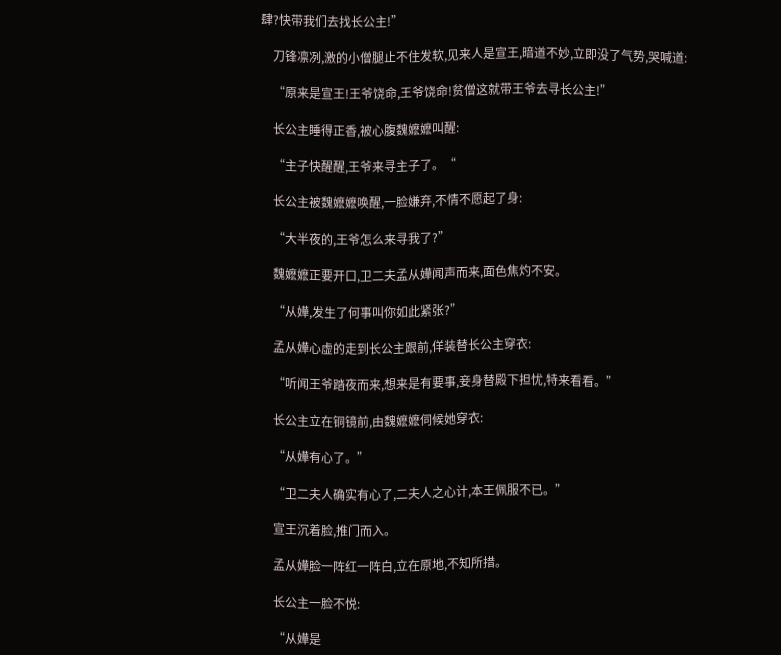肆?快带我们去找长公主!”

    刀锋凛冽,激的小僧腿止不住发软,见来人是宣王,暗道不妙,立即没了气势,哭喊道:

    “原来是宣王!王爷饶命,王爷饶命!贫僧这就带王爷去寻长公主!”

    长公主睡得正香,被心腹魏嬷嬷叫醒:

    “主子快醒醒,王爷来寻主子了。“

    长公主被魏嬷嬷唤醒,一脸嫌弃,不情不愿起了身:

    “大半夜的,王爷怎么来寻我了?”

    魏嬷嬷正要开口,卫二夫孟从嬅闻声而来,面色焦灼不安。

    “从嬅,发生了何事叫你如此紧张?”

    孟从嬅心虚的走到长公主跟前,佯装替长公主穿衣:

    “听闻王爷踏夜而来,想来是有要事,妾身替殿下担忧,特来看看。”

    长公主立在铜镜前,由魏嬷嬷伺候她穿衣:

    “从嬅有心了。”

    “卫二夫人确实有心了,二夫人之心计,本王佩服不已。”

    宣王沉着脸,推门而入。

    孟从嬅脸一阵红一阵白,立在原地,不知所措。

    长公主一脸不悦:

    “从嬅是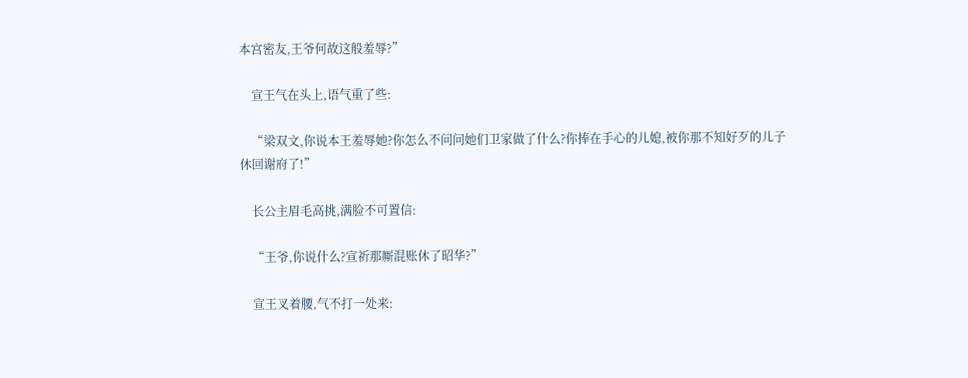本宫密友,王爷何故这般羞辱?”

    宣王气在头上,语气重了些:

    “梁双文,你说本王羞辱她?你怎么不问问她们卫家做了什么?你捧在手心的儿媳,被你那不知好歹的儿子休回谢府了!”

    长公主眉毛高挑,满脸不可置信:

    “王爷,你说什么?宣祈那厮混账休了昭华?”

    宣王叉着腰,气不打一处来: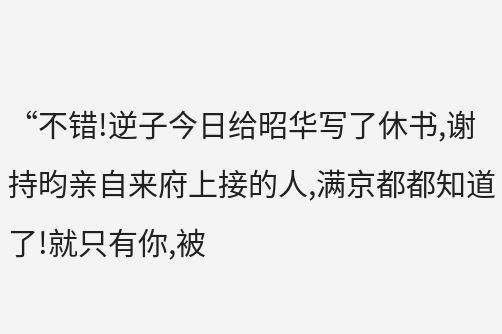“不错!逆子今日给昭华写了休书,谢持昀亲自来府上接的人,满京都都知道了!就只有你,被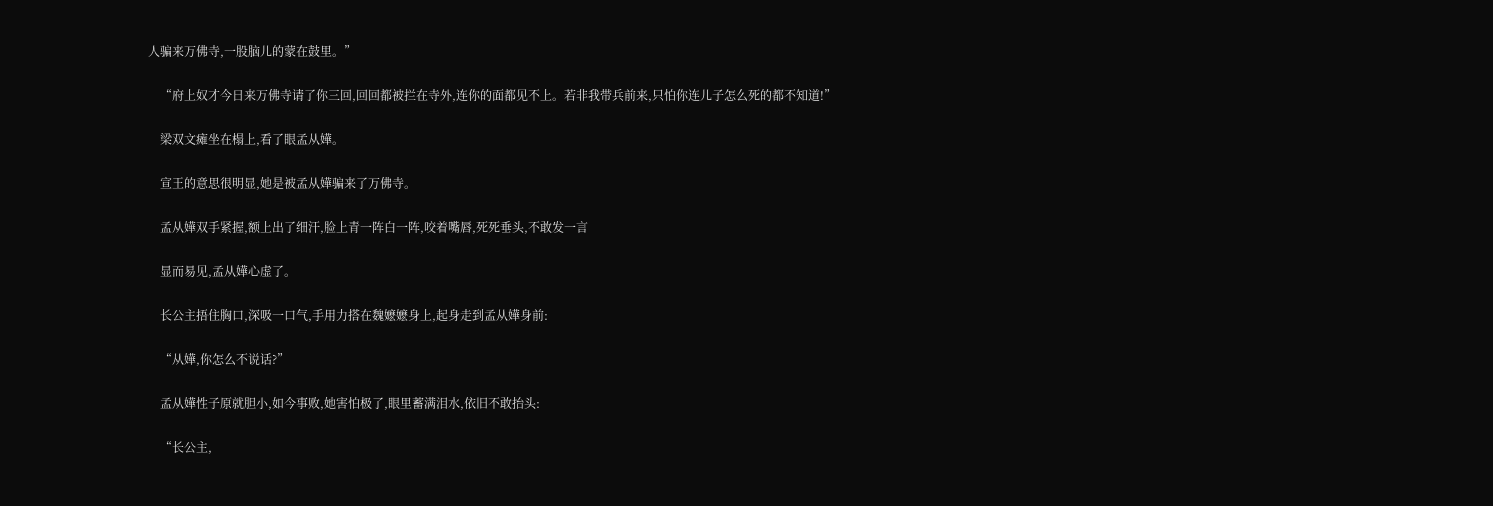人骗来万佛寺,一股脑儿的蒙在鼓里。”

    “府上奴才今日来万佛寺请了你三回,回回都被拦在寺外,连你的面都见不上。若非我带兵前来,只怕你连儿子怎么死的都不知道!”

    梁双文瘫坐在榻上,看了眼孟从嬅。

    宣王的意思很明显,她是被孟从嬅骗来了万佛寺。

    孟从嬅双手紧握,额上出了细汗,脸上青一阵白一阵,咬着嘴唇,死死垂头,不敢发一言

    显而易见,孟从嬅心虚了。

    长公主捂住胸口,深吸一口气,手用力搭在魏嬷嬷身上,起身走到孟从嬅身前:

    “从嬅,你怎么不说话?”

    孟从嬅性子原就胆小,如今事败,她害怕极了,眼里蓄满泪水,依旧不敢抬头:

    “长公主,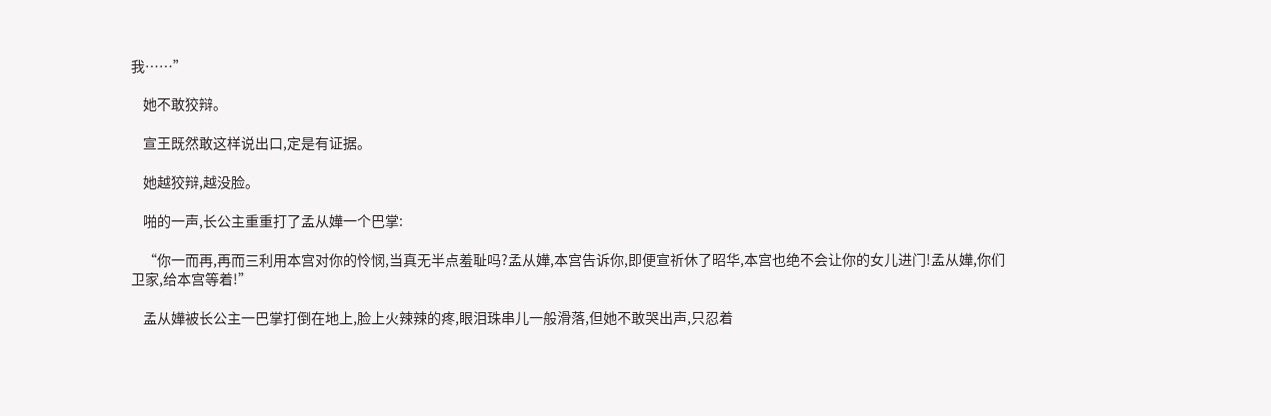我……”

    她不敢狡辩。

    宣王既然敢这样说出口,定是有证据。

    她越狡辩,越没脸。

    啪的一声,长公主重重打了孟从嬅一个巴掌:

    “你一而再,再而三利用本宫对你的怜悯,当真无半点羞耻吗?孟从嬅,本宫告诉你,即便宣祈休了昭华,本宫也绝不会让你的女儿进门!孟从嬅,你们卫家,给本宫等着!”

    孟从嬅被长公主一巴掌打倒在地上,脸上火辣辣的疼,眼泪珠串儿一般滑落,但她不敢哭出声,只忍着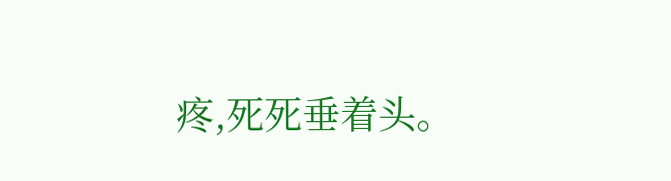疼,死死垂着头。